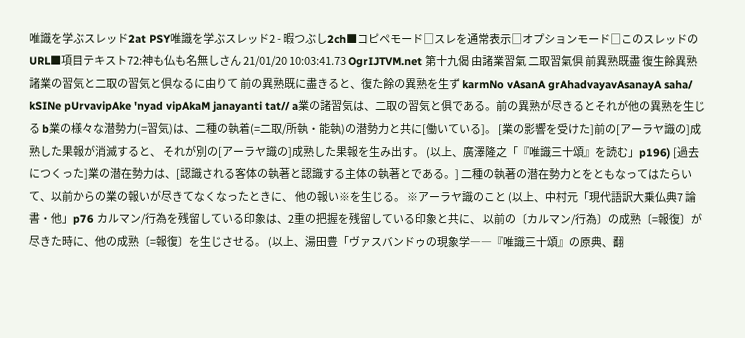唯識を学ぶスレッド2at PSY唯識を学ぶスレッド2 - 暇つぶし2ch■コピペモード□スレを通常表示□オプションモード□このスレッドのURL■項目テキスト72:神も仏も名無しさん 21/01/20 10:03:41.73 OgrIJTVM.net 第十九偈 由諸業習氣 二取習氣倶 前異熟既盡 復生餘異熟 諸業の習気と二取の習気と倶なるに由りて 前の異熟既に盡きると、復た餘の異熟を生ず karmNo vAsanA grAhadvayavAsanayA saha/ kSINe pUrvavipAke 'nyad vipAkaM janayanti tat// a業の諸習気は、二取の習気と俱である。前の異熟が尽きるとそれが他の異熟を生じる b業の様々な潜勢力(=習気)は、二種の執着(=二取/所執・能執)の潜勢力と共に[働いている]。 [業の影響を受けた]前の[アーラヤ識の]成熟した果報が消滅すると、 それが別の[アーラヤ識の]成熟した果報を生み出す。 (以上、廣澤隆之「『唯識三十頌』を読む」p196) [過去につくった]業の潜在勢力は、[認識される客体の執著と認識する主体の執著とである。] 二種の執著の潜在勢力とをともなってはたらいて、以前からの業の報いが尽きてなくなったときに、 他の報い※を生じる。 ※アーラヤ識のこと (以上、中村元「現代語訳大乗仏典7 論書・他」p76 カルマン/行為を残留している印象は、2重の把握を残留している印象と共に、 以前の〔カルマン/行為〕の成熟〔=報復〕が尽きた時に、他の成熟〔=報復〕を生じさせる。 (以上、湯田豊「ヴァスバンドゥの現象学――『唯識三十頌』の原典、翻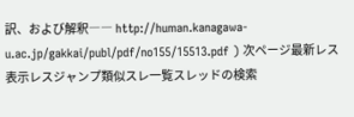訳、および解釈―― http://human.kanagawa-u.ac.jp/gakkai/publ/pdf/no155/15513.pdf ) 次ページ最新レス表示レスジャンプ類似スレ一覧スレッドの検索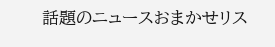話題のニュースおまかせリス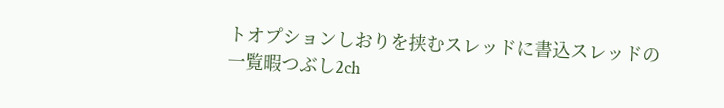トオプションしおりを挟むスレッドに書込スレッドの一覧暇つぶし2ch